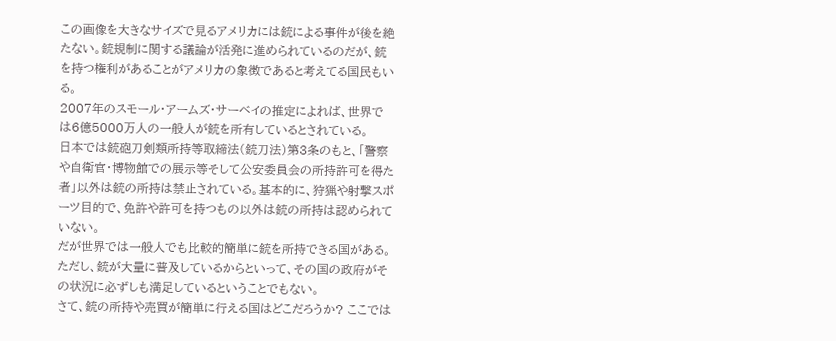この画像を大きなサイズで見るアメリカには銃による事件が後を絶たない。銃規制に関する議論が活発に進められているのだが、銃を持つ権利があることがアメリカの象徴であると考えてる国民もいる。
2007年のスモール・アームズ・サーベイの推定によれば、世界では6億5000万人の一般人が銃を所有しているとされている。
日本では銃砲刀剣類所持等取締法(銃刀法)第3条のもと、「警察や自衛官・博物館での展示等そして公安委員会の所持許可を得た者」以外は銃の所持は禁止されている。基本的に、狩猟や射撃スポーツ目的で、免許や許可を持つもの以外は銃の所持は認められていない。
だが世界では一般人でも比較的簡単に銃を所持できる国がある。ただし、銃が大量に普及しているからといって、その国の政府がその状況に必ずしも満足しているということでもない。
さて、銃の所持や売買が簡単に行える国はどこだろうか? ここでは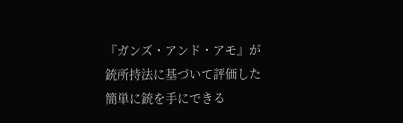『ガンズ・アンド・アモ』が銃所持法に基づいて評価した簡単に銃を手にできる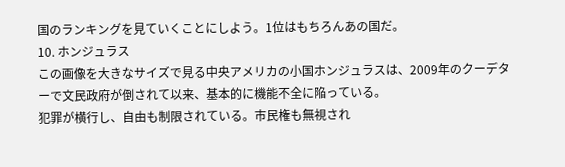国のランキングを見ていくことにしよう。1位はもちろんあの国だ。
10. ホンジュラス
この画像を大きなサイズで見る中央アメリカの小国ホンジュラスは、2009年のクーデターで文民政府が倒されて以来、基本的に機能不全に陥っている。
犯罪が横行し、自由も制限されている。市民権も無視され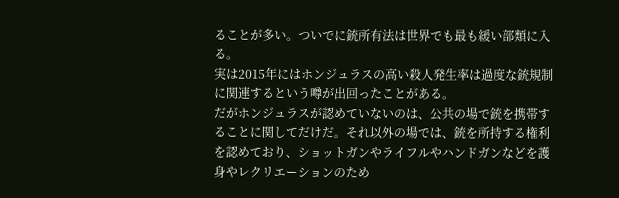ることが多い。ついでに銃所有法は世界でも最も緩い部類に入る。
実は2015年にはホンジュラスの高い殺人発生率は過度な銃規制に関連するという噂が出回ったことがある。
だがホンジュラスが認めていないのは、公共の場で銃を携帯することに関してだけだ。それ以外の場では、銃を所持する権利を認めており、ショットガンやライフルやハンドガンなどを護身やレクリエーションのため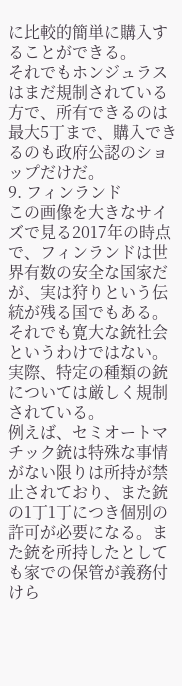に比較的簡単に購入することができる。
それでもホンジュラスはまだ規制されている方で、所有できるのは最大5丁まで、購入できるのも政府公認のショップだけだ。
9. フィンランド
この画像を大きなサイズで見る2017年の時点で、フィンランドは世界有数の安全な国家だが、実は狩りという伝統が残る国でもある。
それでも寛大な銃社会というわけではない。実際、特定の種類の銃については厳しく規制されている。
例えば、セミオートマチック銃は特殊な事情がない限りは所持が禁止されており、また銃の1丁1丁につき個別の許可が必要になる。また銃を所持したとしても家での保管が義務付けら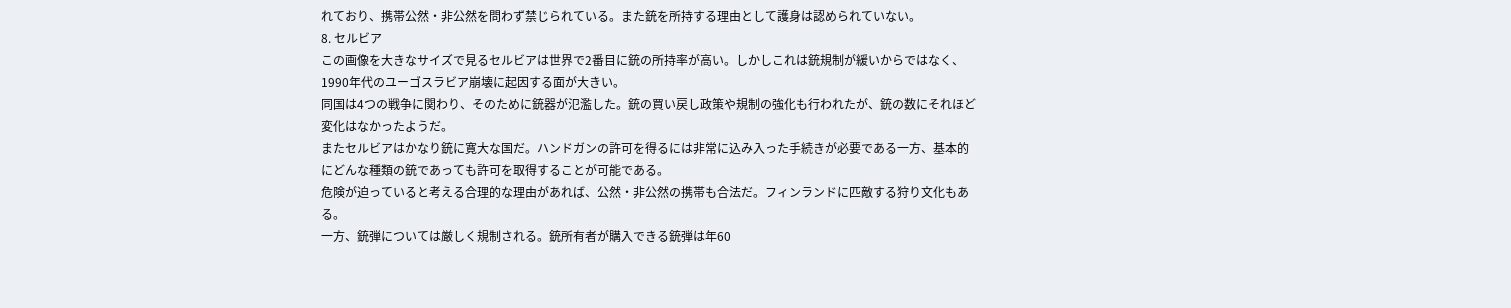れており、携帯公然・非公然を問わず禁じられている。また銃を所持する理由として護身は認められていない。
8. セルビア
この画像を大きなサイズで見るセルビアは世界で2番目に銃の所持率が高い。しかしこれは銃規制が緩いからではなく、1990年代のユーゴスラビア崩壊に起因する面が大きい。
同国は4つの戦争に関わり、そのために銃器が氾濫した。銃の買い戻し政策や規制の強化も行われたが、銃の数にそれほど変化はなかったようだ。
またセルビアはかなり銃に寛大な国だ。ハンドガンの許可を得るには非常に込み入った手続きが必要である一方、基本的にどんな種類の銃であっても許可を取得することが可能である。
危険が迫っていると考える合理的な理由があれば、公然・非公然の携帯も合法だ。フィンランドに匹敵する狩り文化もある。
一方、銃弾については厳しく規制される。銃所有者が購入できる銃弾は年60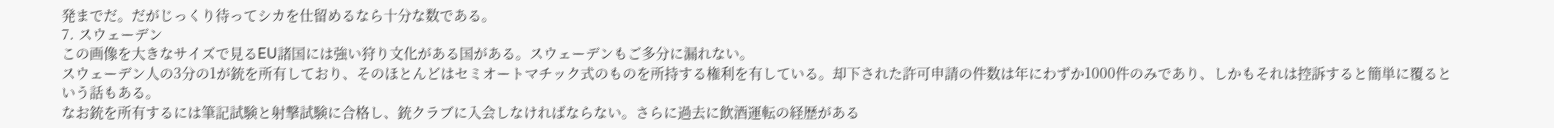発までだ。だがじっくり待ってシカを仕留めるなら十分な数である。
7. スウェーデン
この画像を大きなサイズで見るEU諸国には強い狩り文化がある国がある。スウェーデンもご多分に漏れない。
スウェーデン人の3分の1が銃を所有しており、そのほとんどはセミオートマチック式のものを所持する権利を有している。却下された許可申請の件数は年にわずか1000件のみであり、しかもそれは控訴すると簡単に覆るという話もある。
なお銃を所有するには筆記試験と射撃試験に合格し、銃クラブに入会しなければならない。さらに過去に飲酒運転の経歴がある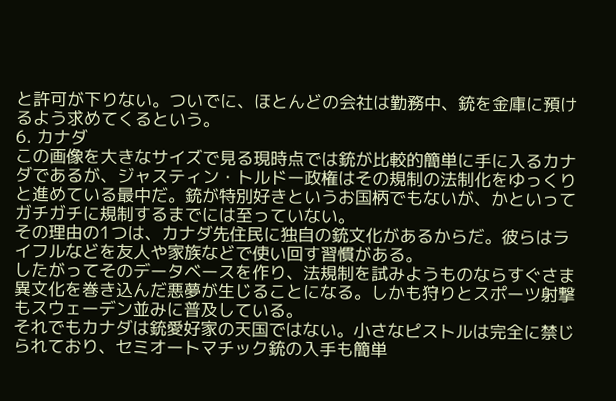と許可が下りない。ついでに、ほとんどの会社は勤務中、銃を金庫に預けるよう求めてくるという。
6. カナダ
この画像を大きなサイズで見る現時点では銃が比較的簡単に手に入るカナダであるが、ジャスティン・トルドー政権はその規制の法制化をゆっくりと進めている最中だ。銃が特別好きというお国柄でもないが、かといってガチガチに規制するまでには至っていない。
その理由の1つは、カナダ先住民に独自の銃文化があるからだ。彼らはライフルなどを友人や家族などで使い回す習慣がある。
したがってそのデータベースを作り、法規制を試みようものならすぐさま異文化を巻き込んだ悪夢が生じることになる。しかも狩りとスポーツ射撃もスウェーデン並みに普及している。
それでもカナダは銃愛好家の天国ではない。小さなピストルは完全に禁じられており、セミオートマチック銃の入手も簡単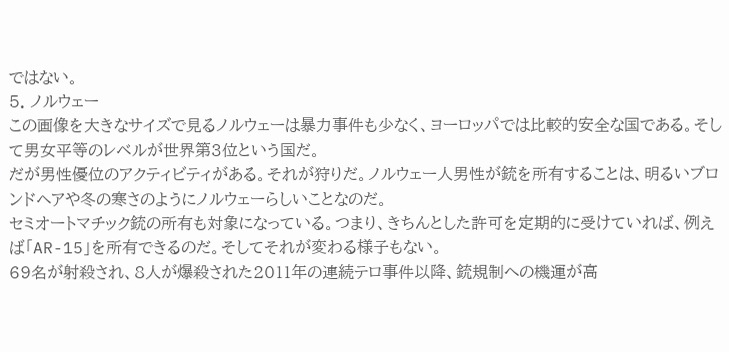ではない。
5. ノルウェー
この画像を大きなサイズで見るノルウェーは暴力事件も少なく、ヨーロッパでは比較的安全な国である。そして男女平等のレベルが世界第3位という国だ。
だが男性優位のアクティビティがある。それが狩りだ。ノルウェー人男性が銃を所有することは、明るいブロンドヘアや冬の寒さのようにノルウェーらしいことなのだ。
セミオートマチック銃の所有も対象になっている。つまり、きちんとした許可を定期的に受けていれば、例えば「AR-15」を所有できるのだ。そしてそれが変わる様子もない。
69名が射殺され、8人が爆殺された2011年の連続テロ事件以降、銃規制への機運が高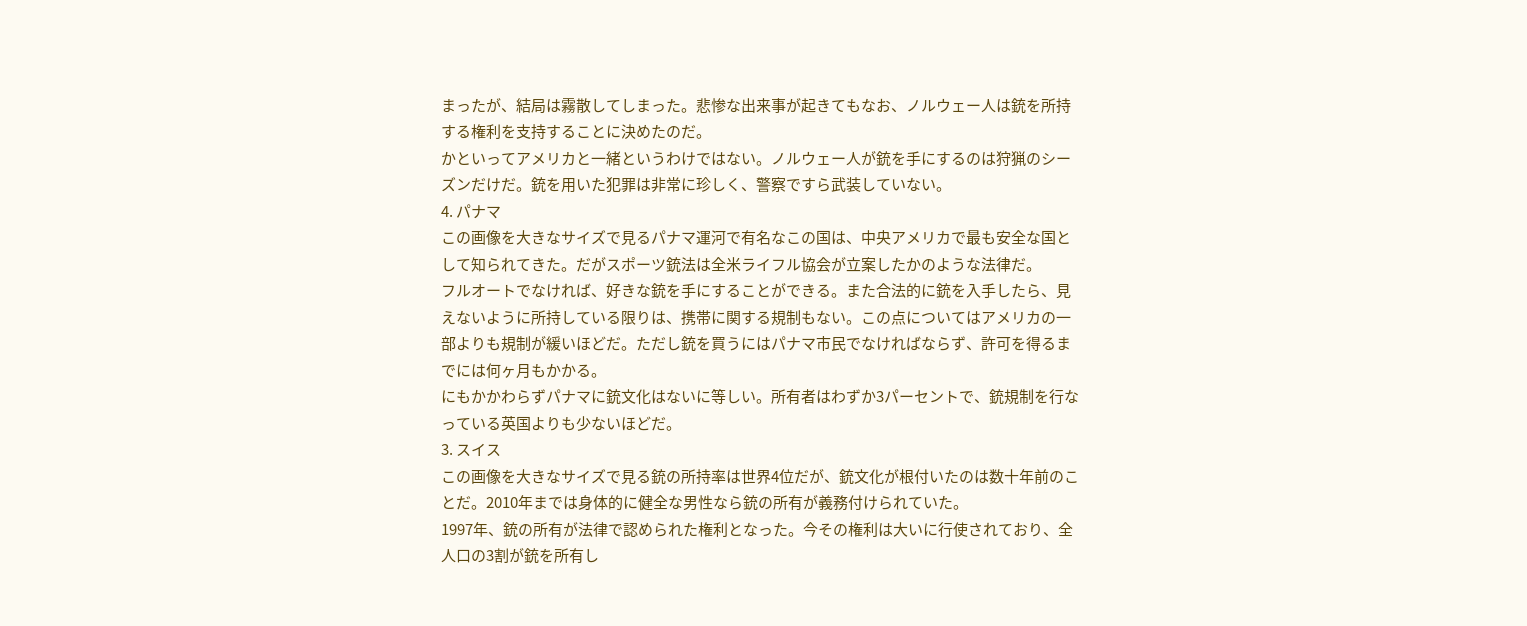まったが、結局は霧散してしまった。悲惨な出来事が起きてもなお、ノルウェー人は銃を所持する権利を支持することに決めたのだ。
かといってアメリカと一緒というわけではない。ノルウェー人が銃を手にするのは狩猟のシーズンだけだ。銃を用いた犯罪は非常に珍しく、警察ですら武装していない。
4. パナマ
この画像を大きなサイズで見るパナマ運河で有名なこの国は、中央アメリカで最も安全な国として知られてきた。だがスポーツ銃法は全米ライフル協会が立案したかのような法律だ。
フルオートでなければ、好きな銃を手にすることができる。また合法的に銃を入手したら、見えないように所持している限りは、携帯に関する規制もない。この点についてはアメリカの一部よりも規制が緩いほどだ。ただし銃を買うにはパナマ市民でなければならず、許可を得るまでには何ヶ月もかかる。
にもかかわらずパナマに銃文化はないに等しい。所有者はわずか3パーセントで、銃規制を行なっている英国よりも少ないほどだ。
3. スイス
この画像を大きなサイズで見る銃の所持率は世界4位だが、銃文化が根付いたのは数十年前のことだ。2010年までは身体的に健全な男性なら銃の所有が義務付けられていた。
1997年、銃の所有が法律で認められた権利となった。今その権利は大いに行使されており、全人口の3割が銃を所有し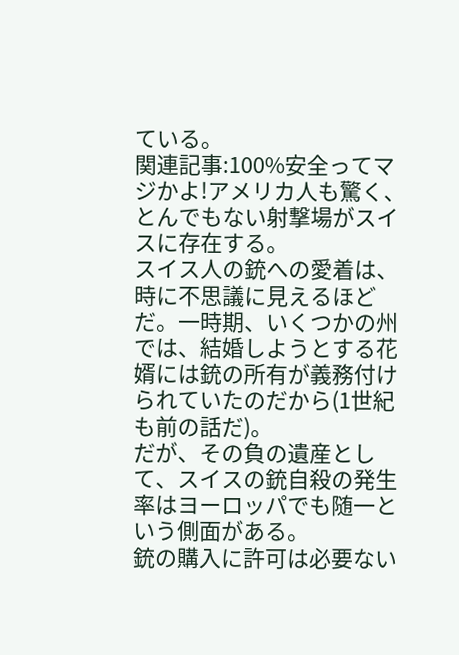ている。
関連記事:100%安全ってマジかよ!アメリカ人も驚く、とんでもない射撃場がスイスに存在する。
スイス人の銃への愛着は、時に不思議に見えるほどだ。一時期、いくつかの州では、結婚しようとする花婿には銃の所有が義務付けられていたのだから(1世紀も前の話だ)。
だが、その負の遺産として、スイスの銃自殺の発生率はヨーロッパでも随一という側面がある。
銃の購入に許可は必要ない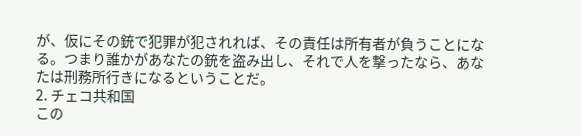が、仮にその銃で犯罪が犯されれば、その責任は所有者が負うことになる。つまり誰かがあなたの銃を盗み出し、それで人を撃ったなら、あなたは刑務所行きになるということだ。
2. チェコ共和国
この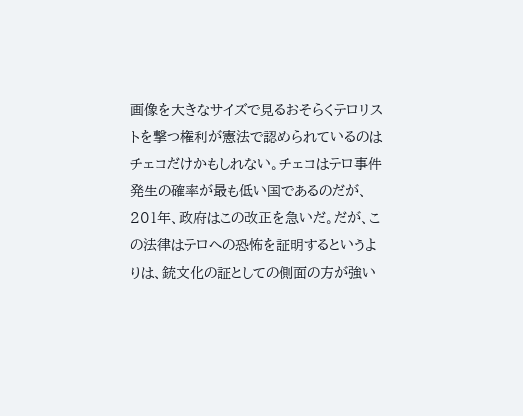画像を大きなサイズで見るおそらくテロリストを撃つ権利が憲法で認められているのはチェコだけかもしれない。チェコはテロ事件発生の確率が最も低い国であるのだが、201年、政府はこの改正を急いだ。だが、この法律はテロへの恐怖を証明するというよりは、銃文化の証としての側面の方が強い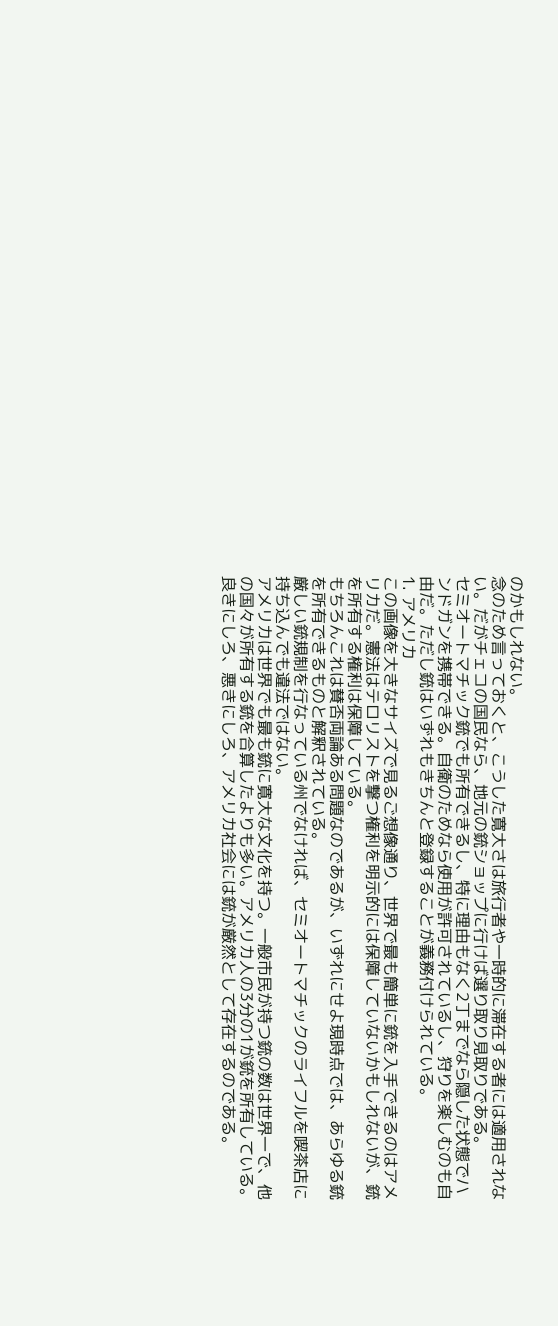のかもしれない。
念のため言っておくと、こうした寛大さは旅行者や一時的に滞在する者には適用されない。だがチェコの国民なら、地元の銃ショップに行けば選り取り見取りである。
セミオートマチック銃でも所有できるし、特に理由もなく2丁までなら隠した状態でハンドガンを携帯できる。自衛のためなら使用が許可されているし、狩りを楽しむのも自由だ。ただし銃はいずれもきちんと登録することが義務付けられている。
1. アメリカ
この画像を大きなサイズで見るご想像通り、世界で最も簡単に銃を入手できるのはアメリカだ。憲法はテロリストを撃つ権利を明示的には保障していないかもしれないが、銃を所有する権利は保障している。
もちろんこれは賛否両論ある問題なのであるが、いずれにせよ現時点では、あらゆる銃を所有できるものと解釈されている。
厳しい銃規制を行なっている州でなければ、セミオートマチックのライフルを喫茶店に持ち込んでも違法ではない。
アメリカは世界でも最も銃に寛大な文化を持つ。一般市民が持つ銃の数は世界一で、他の国々が所有する銃を合算したよりも多い。アメリカ人の3分の1が銃を所有している。良きにしろ、悪きにしろ、アメリカ社会には銃が厳然として存在するのである。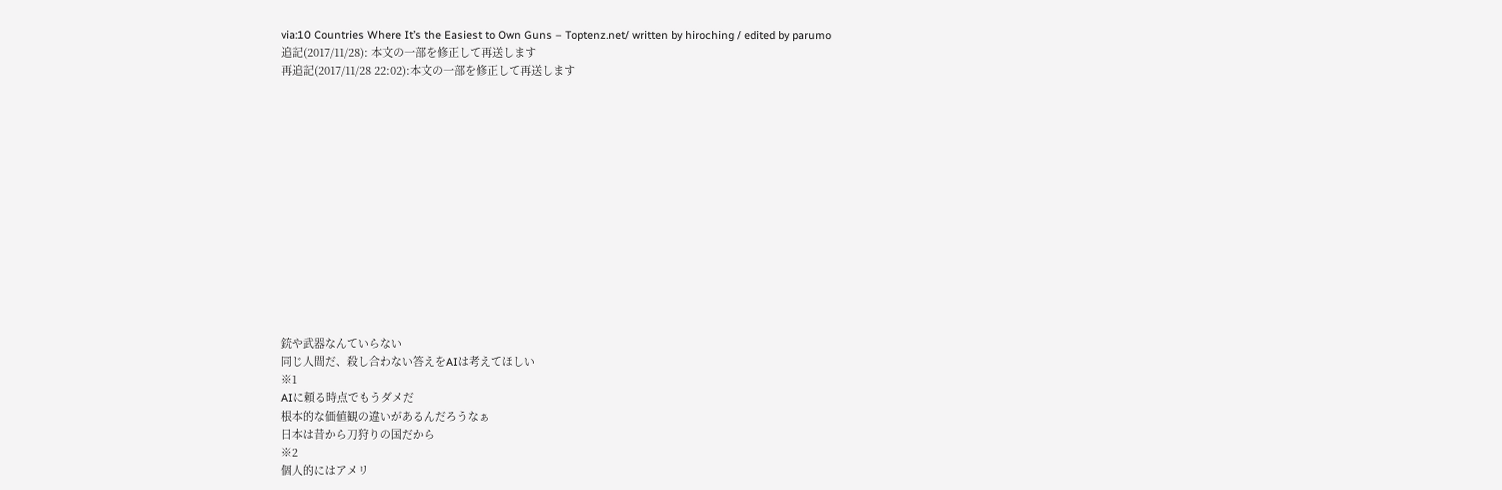via:10 Countries Where It’s the Easiest to Own Guns – Toptenz.net/ written by hiroching / edited by parumo
追記(2017/11/28): 本文の一部を修正して再送します
再追記(2017/11/28 22:02):本文の一部を修正して再送します














銃や武器なんていらない
同じ人間だ、殺し合わない答えをAIは考えてほしい
※1
AIに頼る時点でもうダメだ
根本的な価値観の違いがあるんだろうなぁ
日本は昔から刀狩りの国だから
※2
個人的にはアメリ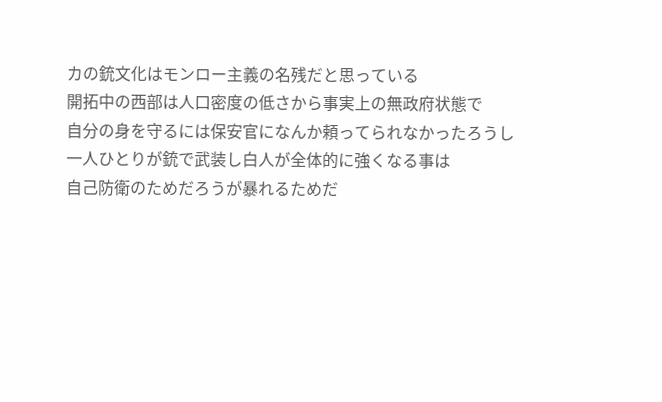カの銃文化はモンロー主義の名残だと思っている
開拓中の西部は人口密度の低さから事実上の無政府状態で
自分の身を守るには保安官になんか頼ってられなかったろうし
一人ひとりが銃で武装し白人が全体的に強くなる事は
自己防衛のためだろうが暴れるためだ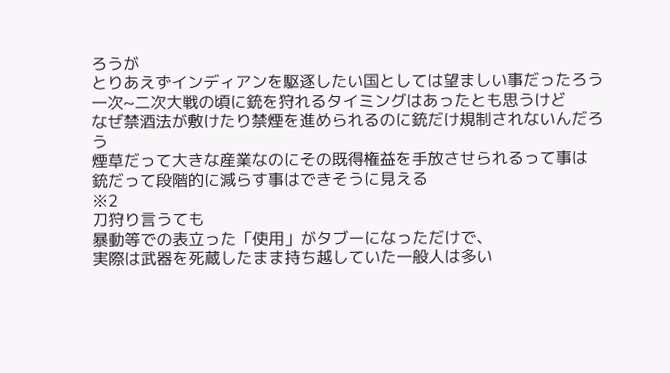ろうが
とりあえずインディアンを駆逐したい国としては望ましい事だったろう
一次~二次大戦の頃に銃を狩れるタイミングはあったとも思うけど
なぜ禁酒法が敷けたり禁煙を進められるのに銃だけ規制されないんだろう
煙草だって大きな産業なのにその既得権益を手放させられるって事は
銃だって段階的に減らす事はできそうに見える
※2
刀狩り言うても
暴動等での表立った「使用」がタブーになっただけで、
実際は武器を死蔵したまま持ち越していた一般人は多い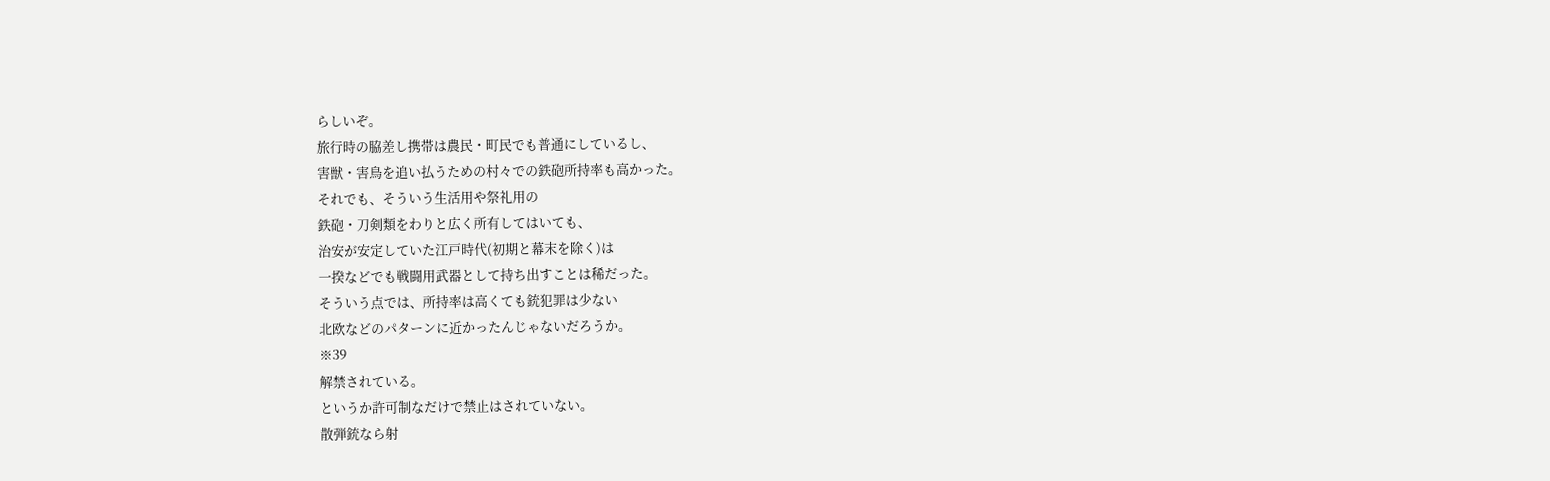らしいぞ。
旅行時の脇差し携帯は農民・町民でも普通にしているし、
害獣・害鳥を追い払うための村々での鉄砲所持率も高かった。
それでも、そういう生活用や祭礼用の
鉄砲・刀剣類をわりと広く所有してはいても、
治安が安定していた江戸時代(初期と幕末を除く)は
一揆などでも戦闘用武器として持ち出すことは稀だった。
そういう点では、所持率は高くても銃犯罪は少ない
北欧などのパターンに近かったんじゃないだろうか。
※39
解禁されている。
というか許可制なだけで禁止はされていない。
散弾銃なら射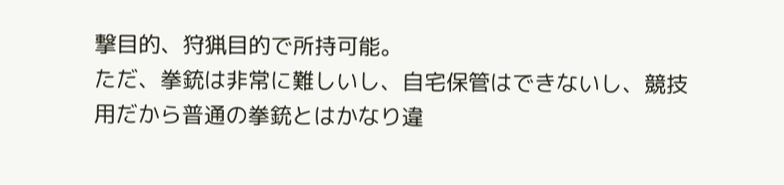撃目的、狩猟目的で所持可能。
ただ、拳銃は非常に難しいし、自宅保管はできないし、競技用だから普通の拳銃とはかなり違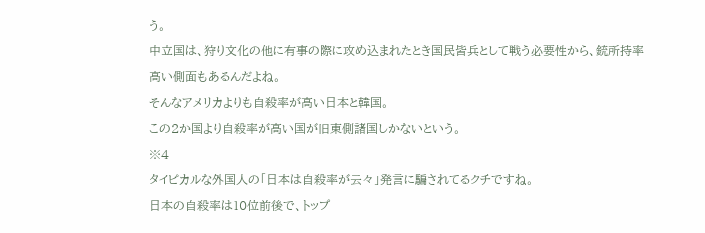う。
中立国は、狩り文化の他に有事の際に攻め込まれたとき国民皆兵として戦う必要性から、銃所持率高い側面もあるんだよね。
そんなアメリカよりも自殺率が高い日本と韓国。
この2か国より自殺率が高い国が旧東側諸国しかないという。
※4
タイピカルな外国人の「日本は自殺率が云々」発言に騙されてるクチですね。
日本の自殺率は10位前後で、トップ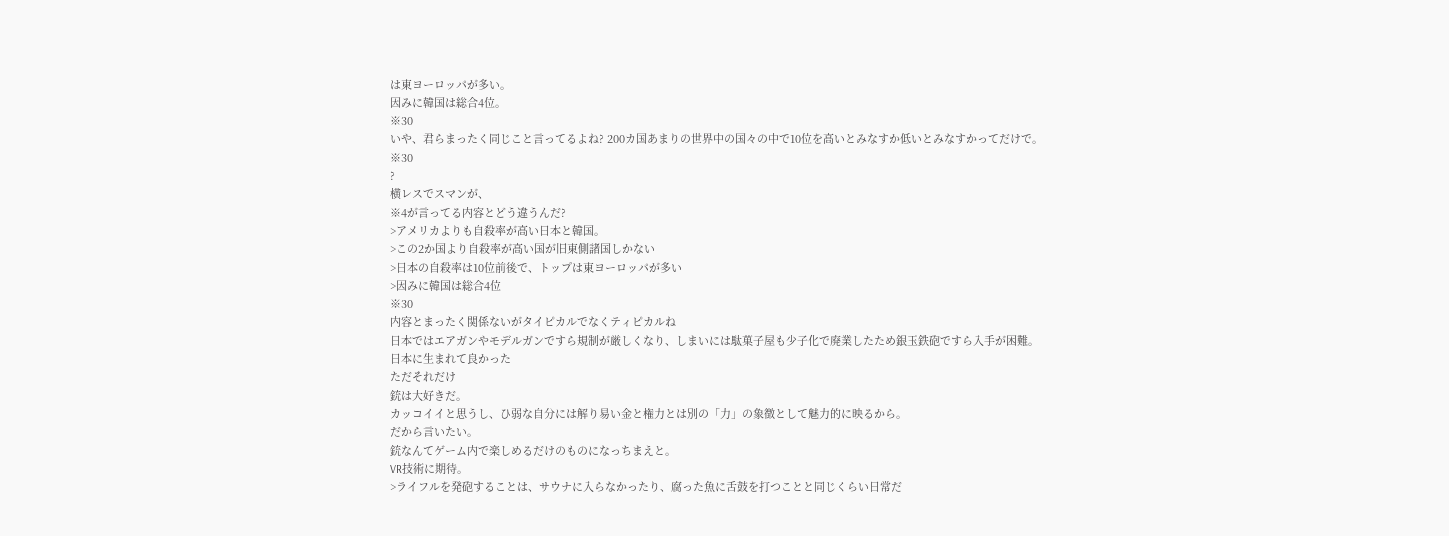は東ヨーロッパが多い。
因みに韓国は総合4位。
※30
いや、君らまったく同じこと言ってるよね? 200カ国あまりの世界中の国々の中で10位を高いとみなすか低いとみなすかってだけで。
※30
?
横レスでスマンが、
※4が言ってる内容とどう違うんだ?
>アメリカよりも自殺率が高い日本と韓国。
>この2か国より自殺率が高い国が旧東側諸国しかない
>日本の自殺率は10位前後で、トップは東ヨーロッパが多い
>因みに韓国は総合4位
※30
内容とまったく関係ないがタイピカルでなくティピカルね
日本ではエアガンやモデルガンですら規制が厳しくなり、しまいには駄菓子屋も少子化で廃業したため銀玉鉄砲ですら入手が困難。
日本に生まれて良かった
ただそれだけ
銃は大好きだ。
カッコイイと思うし、ひ弱な自分には解り易い金と権力とは別の「力」の象徴として魅力的に映るから。
だから言いたい。
銃なんてゲーム内で楽しめるだけのものになっちまえと。
VR技術に期待。
>ライフルを発砲することは、サウナに入らなかったり、腐った魚に舌鼓を打つことと同じくらい日常だ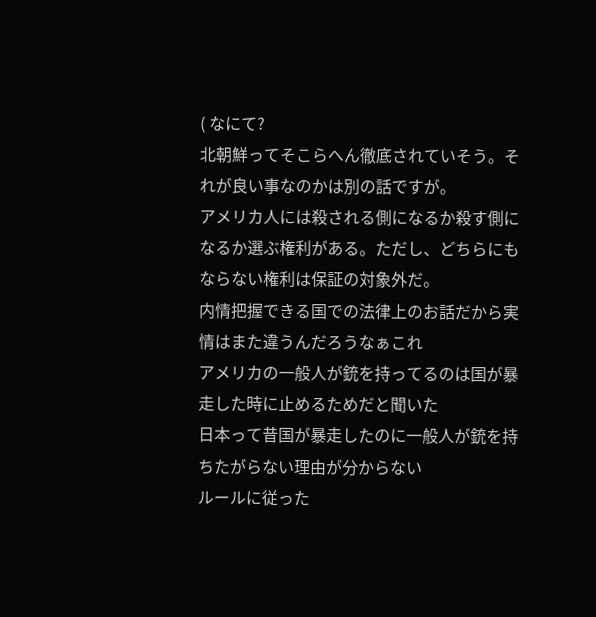( なにて?
北朝鮮ってそこらへん徹底されていそう。それが良い事なのかは別の話ですが。
アメリカ人には殺される側になるか殺す側になるか選ぶ権利がある。ただし、どちらにもならない権利は保証の対象外だ。
内情把握できる国での法律上のお話だから実情はまた違うんだろうなぁこれ
アメリカの一般人が銃を持ってるのは国が暴走した時に止めるためだと聞いた
日本って昔国が暴走したのに一般人が銃を持ちたがらない理由が分からない
ルールに従った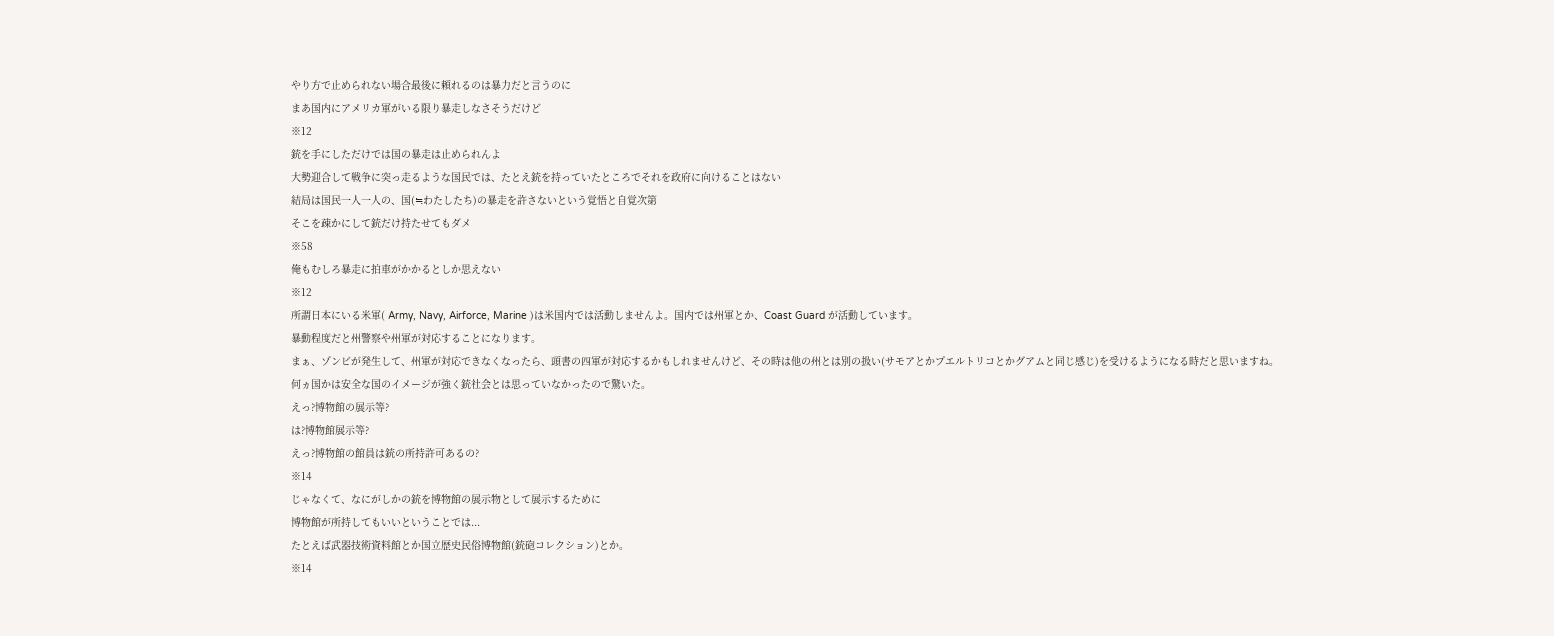やり方で止められない場合最後に頼れるのは暴力だと言うのに
まあ国内にアメリカ軍がいる限り暴走しなさそうだけど
※12
銃を手にしただけでは国の暴走は止められんよ
大勢迎合して戦争に突っ走るような国民では、たとえ銃を持っていたところでそれを政府に向けることはない
結局は国民一人一人の、国(≒わたしたち)の暴走を許さないという覚悟と自覚次第
そこを疎かにして銃だけ持たせてもダメ
※58
俺もむしろ暴走に拍車がかかるとしか思えない
※12
所謂日本にいる米軍( Army, Navy, Airforce, Marine )は米国内では活動しませんよ。国内では州軍とか、Coast Guard が活動しています。
暴動程度だと州警察や州軍が対応することになります。
まぁ、ゾンビが発生して、州軍が対応できなくなったら、頭書の四軍が対応するかもしれませんけど、その時は他の州とは別の扱い(サモアとかプエルトリコとかグアムと同じ感じ)を受けるようになる時だと思いますね。
何ヵ国かは安全な国のイメージが強く銃社会とは思っていなかったので驚いた。
えっ?博物館の展示等?
は?博物館展示等?
えっ?博物館の館員は銃の所持許可あるの?
※14
じゃなくて、なにがしかの銃を博物館の展示物として展示するために
博物館が所持してもいいということでは...
たとえば武器技術資料館とか国立歴史民俗博物館(銃砲コレクション)とか。
※14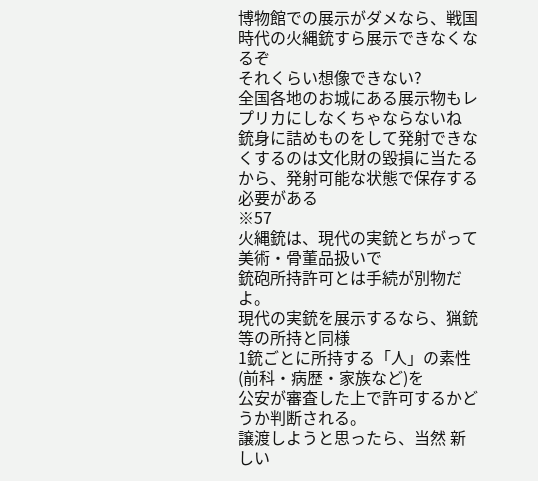博物館での展示がダメなら、戦国時代の火縄銃すら展示できなくなるぞ
それくらい想像できない?
全国各地のお城にある展示物もレプリカにしなくちゃならないね
銃身に詰めものをして発射できなくするのは文化財の毀損に当たるから、発射可能な状態で保存する必要がある
※57
火縄銃は、現代の実銃とちがって美術・骨董品扱いで
銃砲所持許可とは手続が別物だよ。
現代の実銃を展示するなら、猟銃等の所持と同様
1銃ごとに所持する「人」の素性(前科・病歴・家族など)を
公安が審査した上で許可するかどうか判断される。
譲渡しようと思ったら、当然 新しい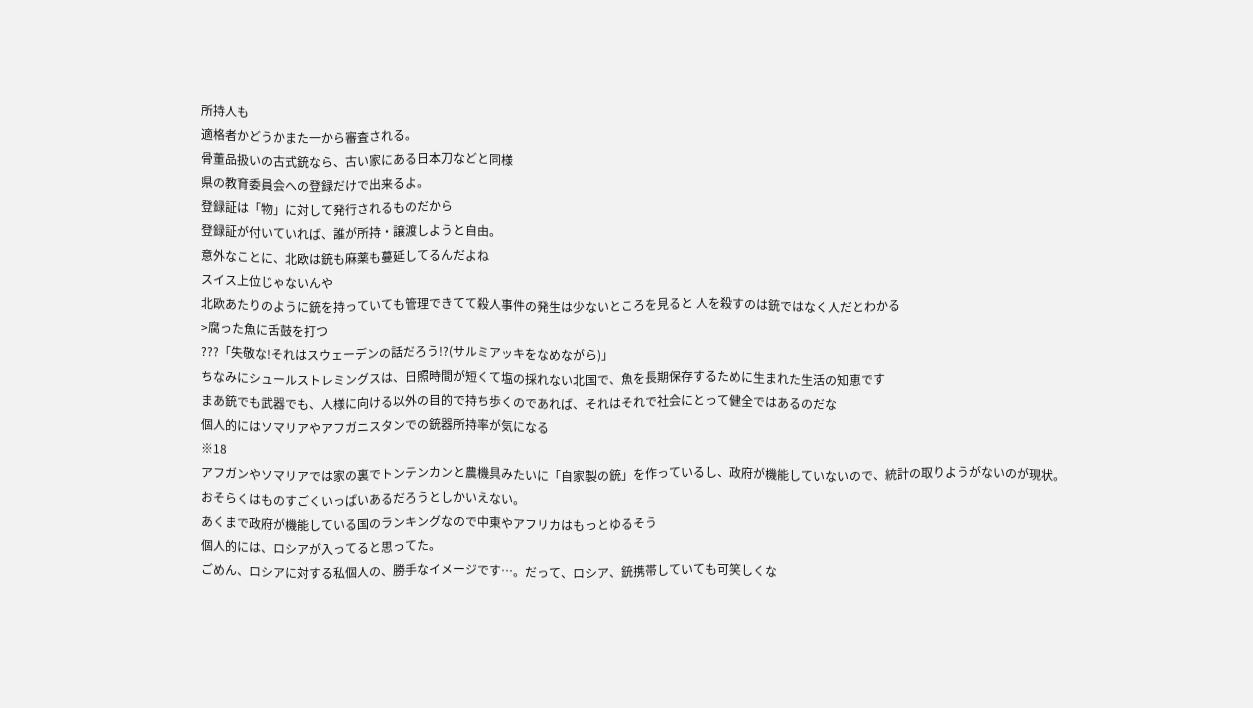所持人も
適格者かどうかまた一から審査される。
骨董品扱いの古式銃なら、古い家にある日本刀などと同様
県の教育委員会への登録だけで出来るよ。
登録証は「物」に対して発行されるものだから
登録証が付いていれば、誰が所持・譲渡しようと自由。
意外なことに、北欧は銃も麻薬も蔓延してるんだよね
スイス上位じゃないんや
北欧あたりのように銃を持っていても管理できてて殺人事件の発生は少ないところを見ると 人を殺すのは銃ではなく人だとわかる
>腐った魚に舌鼓を打つ
???「失敬な!それはスウェーデンの話だろう!?(サルミアッキをなめながら)」
ちなみにシュールストレミングスは、日照時間が短くて塩の採れない北国で、魚を長期保存するために生まれた生活の知恵です
まあ銃でも武器でも、人様に向ける以外の目的で持ち歩くのであれば、それはそれで社会にとって健全ではあるのだな
個人的にはソマリアやアフガニスタンでの銃器所持率が気になる
※18
アフガンやソマリアでは家の裏でトンテンカンと農機具みたいに「自家製の銃」を作っているし、政府が機能していないので、統計の取りようがないのが現状。
おそらくはものすごくいっぱいあるだろうとしかいえない。
あくまで政府が機能している国のランキングなので中東やアフリカはもっとゆるそう
個人的には、ロシアが入ってると思ってた。
ごめん、ロシアに対する私個人の、勝手なイメージです…。だって、ロシア、銃携帯していても可笑しくな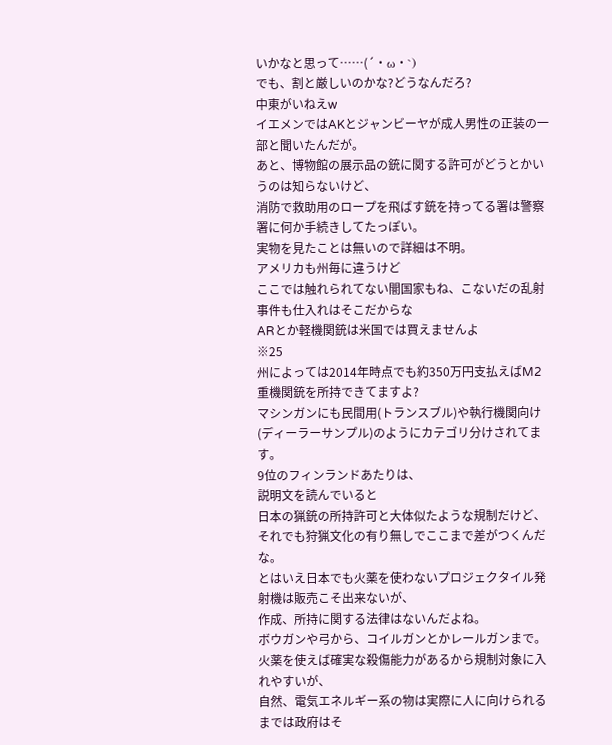いかなと思って……(´・ω・`)
でも、割と厳しいのかな?どうなんだろ?
中東がいねえw
イエメンではAKとジャンビーヤが成人男性の正装の一部と聞いたんだが。
あと、博物館の展示品の銃に関する許可がどうとかいうのは知らないけど、
消防で救助用のロープを飛ばす銃を持ってる署は警察署に何か手続きしてたっぽい。
実物を見たことは無いので詳細は不明。
アメリカも州毎に違うけど
ここでは触れられてない闇国家もね、こないだの乱射事件も仕入れはそこだからな
ARとか軽機関銃は米国では買えませんよ
※25
州によっては2014年時点でも約350万円支払えばM2重機関銃を所持できてますよ?
マシンガンにも民間用(トランスブル)や執行機関向け(ディーラーサンプル)のようにカテゴリ分けされてます。
9位のフィンランドあたりは、
説明文を読んでいると
日本の猟銃の所持許可と大体似たような規制だけど、
それでも狩猟文化の有り無しでここまで差がつくんだな。
とはいえ日本でも火薬を使わないプロジェクタイル発射機は販売こそ出来ないが、
作成、所持に関する法律はないんだよね。
ボウガンや弓から、コイルガンとかレールガンまで。
火薬を使えば確実な殺傷能力があるから規制対象に入れやすいが、
自然、電気エネルギー系の物は実際に人に向けられるまでは政府はそ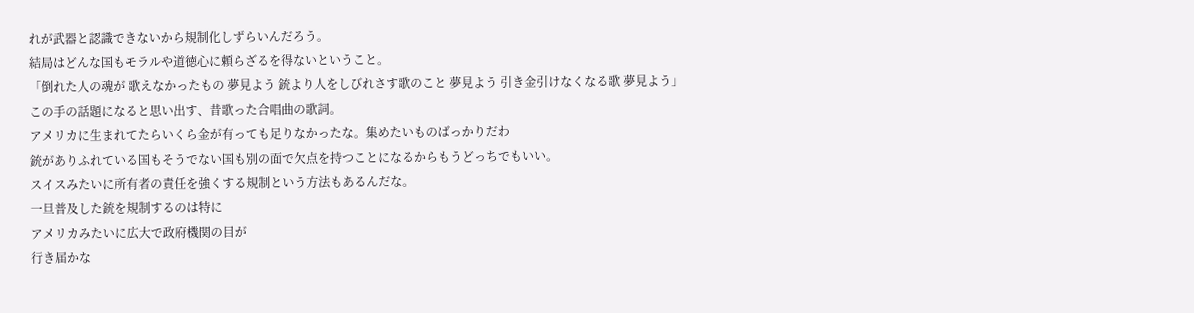れが武器と認識できないから規制化しずらいんだろう。
結局はどんな国もモラルや道徳心に頼らざるを得ないということ。
「倒れた人の魂が 歌えなかったもの 夢見よう 銃より人をしびれさす歌のこと 夢見よう 引き金引けなくなる歌 夢見よう」
この手の話題になると思い出す、昔歌った合唱曲の歌詞。
アメリカに生まれてたらいくら金が有っても足りなかったな。集めたいものばっかりだわ
銃がありふれている国もそうでない国も別の面で欠点を持つことになるからもうどっちでもいい。
スイスみたいに所有者の責任を強くする規制という方法もあるんだな。
一旦普及した銃を規制するのは特に
アメリカみたいに広大で政府機関の目が
行き届かな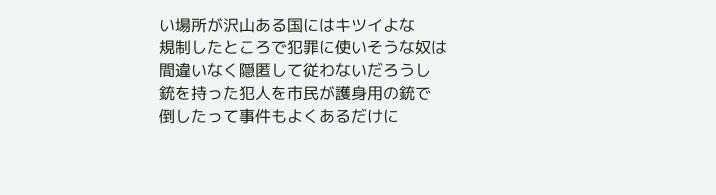い場所が沢山ある国にはキツイよな
規制したところで犯罪に使いそうな奴は
間違いなく隠匿して従わないだろうし
銃を持った犯人を市民が護身用の銃で
倒したって事件もよくあるだけに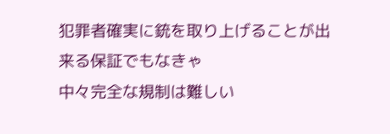犯罪者確実に銃を取り上げることが出来る保証でもなきゃ
中々完全な規制は難しい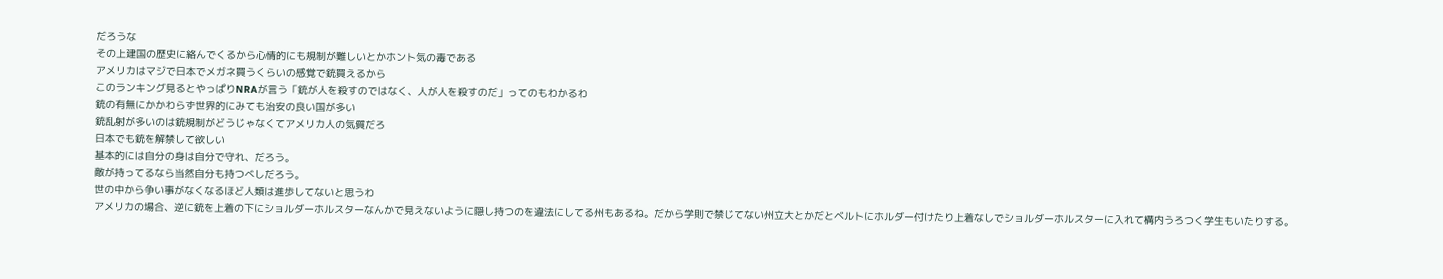だろうな
その上建国の歴史に絡んでくるから心情的にも規制が難しいとかホント気の毒である
アメリカはマジで日本でメガネ買うくらいの感覚で銃買えるから
このランキング見るとやっぱりNRAが言う「銃が人を殺すのではなく、人が人を殺すのだ」ってのもわかるわ
銃の有無にかかわらず世界的にみても治安の良い国が多い
銃乱射が多いのは銃規制がどうじゃなくてアメリカ人の気質だろ
日本でも銃を解禁して欲しい
基本的には自分の身は自分で守れ、だろう。
敵が持ってるなら当然自分も持つべしだろう。
世の中から争い事がなくなるほど人類は進歩してないと思うわ
アメリカの場合、逆に銃を上着の下にショルダーホルスターなんかで見えないように隠し持つのを違法にしてる州もあるね。だから学則で禁じてない州立大とかだとベルトにホルダー付けたり上着なしでショルダーホルスターに入れて構内うろつく学生もいたりする。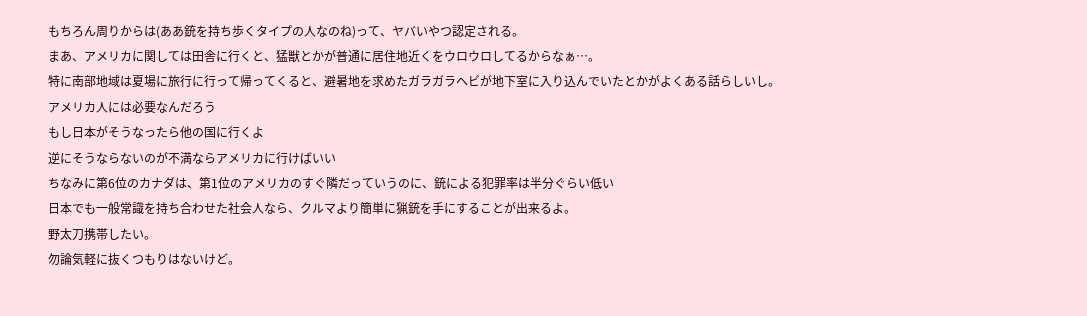もちろん周りからは(ああ銃を持ち歩くタイプの人なのね)って、ヤバいやつ認定される。
まあ、アメリカに関しては田舎に行くと、猛獣とかが普通に居住地近くをウロウロしてるからなぁ…。
特に南部地域は夏場に旅行に行って帰ってくると、避暑地を求めたガラガラヘビが地下室に入り込んでいたとかがよくある話らしいし。
アメリカ人には必要なんだろう
もし日本がそうなったら他の国に行くよ
逆にそうならないのが不満ならアメリカに行けばいい
ちなみに第6位のカナダは、第1位のアメリカのすぐ隣だっていうのに、銃による犯罪率は半分ぐらい低い
日本でも一般常識を持ち合わせた社会人なら、クルマより簡単に猟銃を手にすることが出来るよ。
野太刀携帯したい。
勿論気軽に抜くつもりはないけど。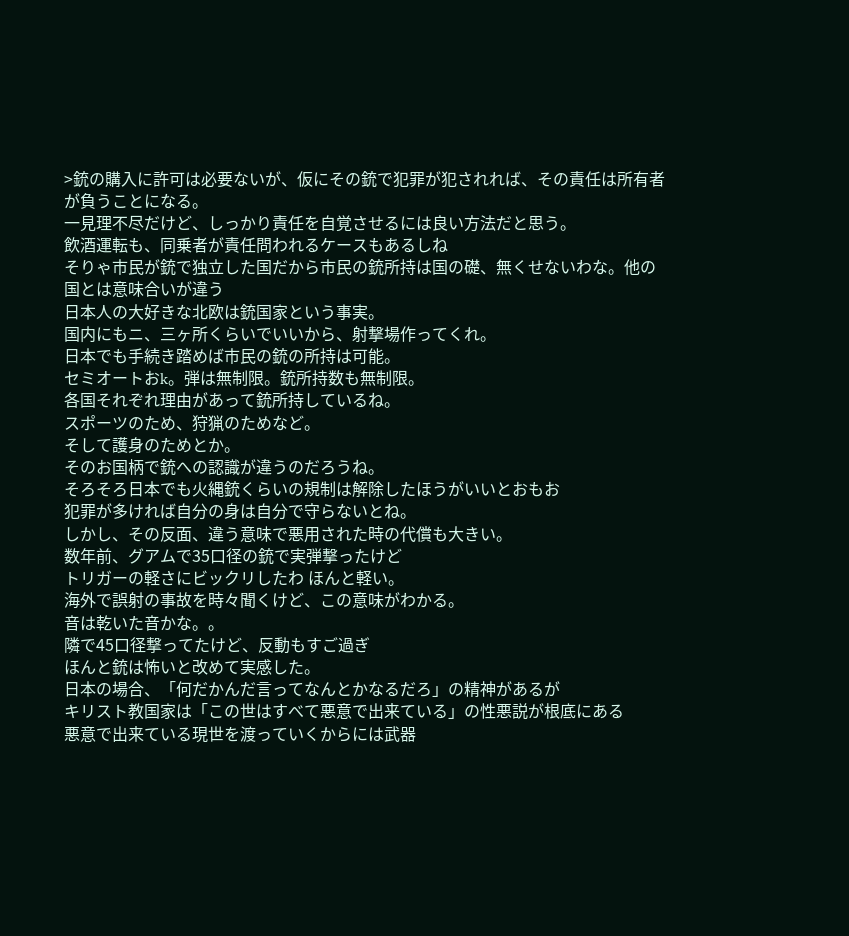>銃の購入に許可は必要ないが、仮にその銃で犯罪が犯されれば、その責任は所有者が負うことになる。
一見理不尽だけど、しっかり責任を自覚させるには良い方法だと思う。
飲酒運転も、同乗者が責任問われるケースもあるしね
そりゃ市民が銃で独立した国だから市民の銃所持は国の礎、無くせないわな。他の国とは意味合いが違う
日本人の大好きな北欧は銃国家という事実。
国内にもニ、三ヶ所くらいでいいから、射撃場作ってくれ。
日本でも手続き踏めば市民の銃の所持は可能。
セミオートおk。弾は無制限。銃所持数も無制限。
各国それぞれ理由があって銃所持しているね。
スポーツのため、狩猟のためなど。
そして護身のためとか。
そのお国柄で銃への認識が違うのだろうね。
そろそろ日本でも火縄銃くらいの規制は解除したほうがいいとおもお
犯罪が多ければ自分の身は自分で守らないとね。
しかし、その反面、違う意味で悪用された時の代償も大きい。
数年前、グアムで35口径の銃で実弾撃ったけど
トリガーの軽さにビックリしたわ ほんと軽い。
海外で誤射の事故を時々聞くけど、この意味がわかる。
音は乾いた音かな。。
隣で45口径撃ってたけど、反動もすご過ぎ
ほんと銃は怖いと改めて実感した。
日本の場合、「何だかんだ言ってなんとかなるだろ」の精神があるが
キリスト教国家は「この世はすべて悪意で出来ている」の性悪説が根底にある
悪意で出来ている現世を渡っていくからには武器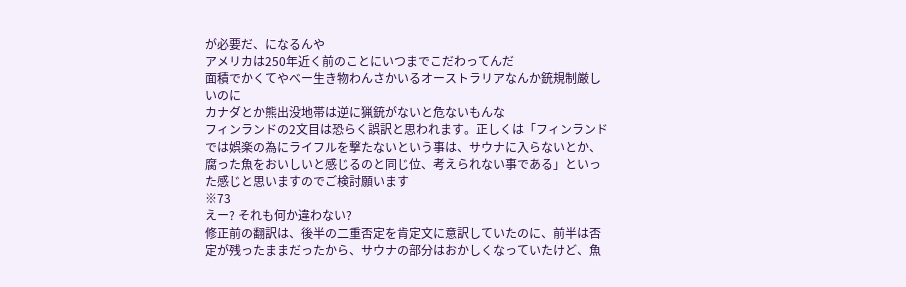が必要だ、になるんや
アメリカは250年近く前のことにいつまでこだわってんだ
面積でかくてやべー生き物わんさかいるオーストラリアなんか銃規制厳しいのに
カナダとか熊出没地帯は逆に猟銃がないと危ないもんな
フィンランドの2文目は恐らく誤訳と思われます。正しくは「フィンランドでは娯楽の為にライフルを撃たないという事は、サウナに入らないとか、腐った魚をおいしいと感じるのと同じ位、考えられない事である」といった感じと思いますのでご検討願います
※73
えー? それも何か違わない?
修正前の翻訳は、後半の二重否定を肯定文に意訳していたのに、前半は否定が残ったままだったから、サウナの部分はおかしくなっていたけど、魚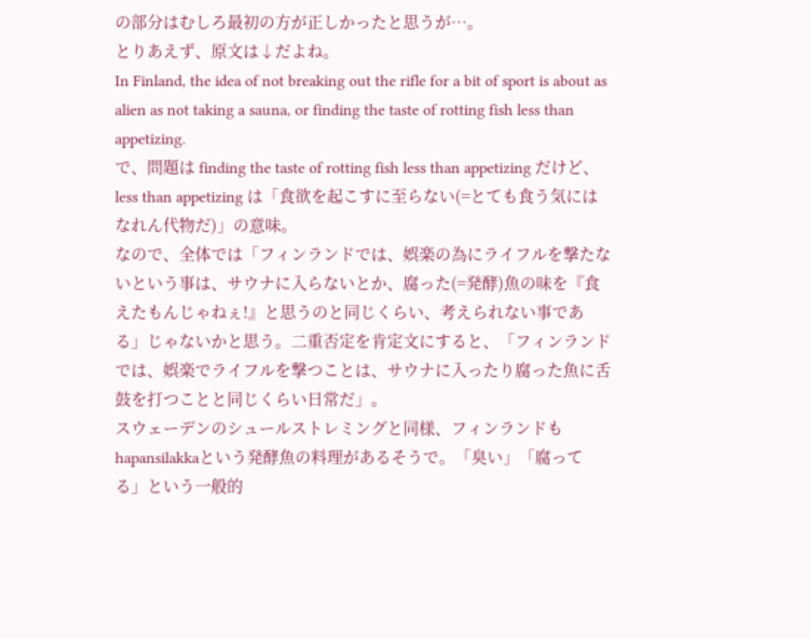の部分はむしろ最初の方が正しかったと思うが…。
とりあえず、原文は↓だよね。
In Finland, the idea of not breaking out the rifle for a bit of sport is about as alien as not taking a sauna, or finding the taste of rotting fish less than appetizing.
で、問題は finding the taste of rotting fish less than appetizing だけど、
less than appetizing は「食欲を起こすに至らない(=とても食う気にはなれん代物だ)」の意味。
なので、全体では「フィンランドでは、娯楽の為にライフルを撃たないという事は、サウナに入らないとか、腐った(=発酵)魚の味を『食えたもんじゃねぇ!』と思うのと同じくらい、考えられない事である」じゃないかと思う。二重否定を肯定文にすると、「フィンランドでは、娯楽でライフルを撃つことは、サウナに入ったり腐った魚に舌鼓を打つことと同じくらい日常だ」。
スウェーデンのシュールストレミングと同様、フィンランドもhapansilakkaという発酵魚の料理があるそうで。「臭い」「腐ってる」という一般的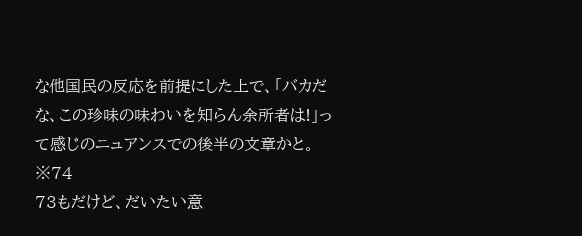な他国民の反応を前提にした上で、「バカだな、この珍味の味わいを知らん余所者は!」って感じのニュアンスでの後半の文章かと。
※74
73もだけど、だいたい意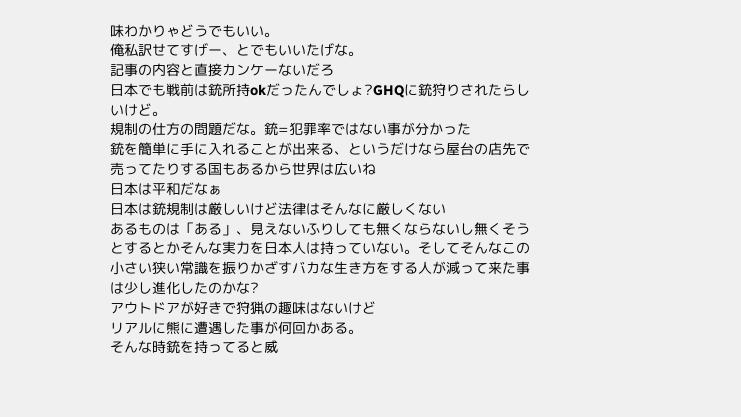味わかりゃどうでもいい。
俺私訳せてすげー、とでもいいたげな。
記事の内容と直接カンケーないだろ
日本でも戦前は銃所持okだったんでしょ?GHQに銃狩りされたらしいけど。
規制の仕方の問題だな。銃=犯罪率ではない事が分かった
銃を簡単に手に入れることが出来る、というだけなら屋台の店先で売ってたりする国もあるから世界は広いね
日本は平和だなぁ
日本は銃規制は厳しいけど法律はそんなに厳しくない
あるものは「ある」、見えないふりしても無くならないし無くそうとするとかそんな実力を日本人は持っていない。そしてそんなこの小さい狭い常識を振りかざすバカな生き方をする人が減って来た事は少し進化したのかな?
アウトドアが好きで狩猟の趣味はないけど
リアルに熊に遭遇した事が何回かある。
そんな時銃を持ってると威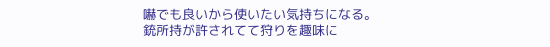嚇でも良いから使いたい気持ちになる。
銃所持が許されてて狩りを趣味に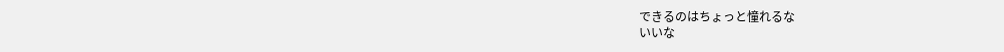できるのはちょっと憧れるな
いいな